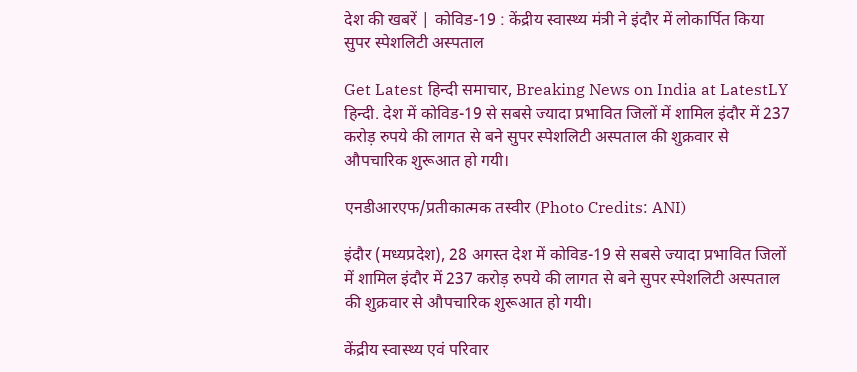देश की खबरें | कोविड-19 : केंद्रीय स्वास्थ्य मंत्री ने इंदौर में लोकार्पित किया सुपर स्पेशलिटी अस्पताल

Get Latest हिन्दी समाचार, Breaking News on India at LatestLY हिन्दी. देश में कोविड-19 से सबसे ज्यादा प्रभावित जिलों में शामिल इंदौर में 237 करोड़ रुपये की लागत से बने सुपर स्पेशलिटी अस्पताल की शुक्रवार से औपचारिक शुरूआत हो गयी।

एनडीआरएफ/प्रतीकात्मक तस्वीर (Photo Credits: ANI)

इंदौर (मध्यप्रदेश), 28 अगस्त देश में कोविड-19 से सबसे ज्यादा प्रभावित जिलों में शामिल इंदौर में 237 करोड़ रुपये की लागत से बने सुपर स्पेशलिटी अस्पताल की शुक्रवार से औपचारिक शुरूआत हो गयी।

केंद्रीय स्वास्थ्य एवं परिवार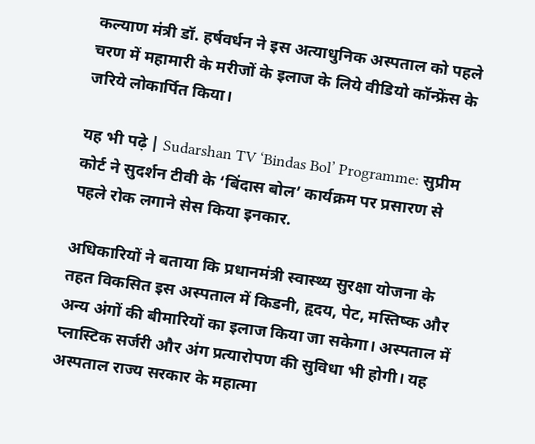कल्याण मंत्री डॉ. हर्षवर्धन ने इस अत्याधुनिक अस्पताल को पहले चरण में महामारी के मरीजों के इलाज के लिये वीडियो कॉन्फ्रेंस के जरिये लोकार्पित किया।

यह भी पढ़े | Sudarshan TV ‘Bindas Bol’ Programme: सुप्रीम कोर्ट ने सुदर्शन टीवी के ‘बिंदास बोल’ कार्यक्रम पर प्रसारण से पहले रोक लगाने सेस किया इनकार.

अधिकारियों ने बताया कि प्रधानमंत्री स्वास्थ्य सुरक्षा योजना के तहत विकसित इस अस्पताल में किडनी, हृदय, पेट, मस्तिष्क और अन्य अंगों की बीमारियों का इलाज किया जा सकेगा। अस्पताल में प्लास्टिक सर्जरी और अंग प्रत्यारोपण की सुविधा भी होगी। यह अस्पताल राज्य सरकार के महात्मा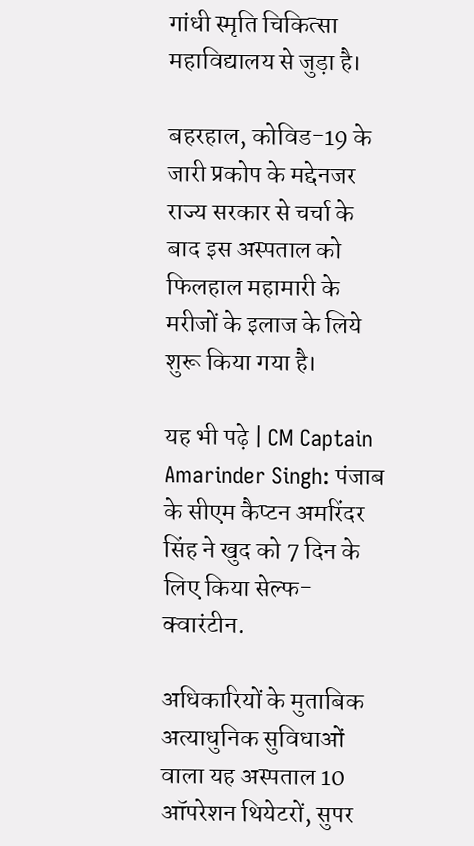गांधी स्मृति चिकित्सा महाविद्यालय से जुड़ा है।

बहरहाल, कोविड-19 के जारी प्रकोप के मद्देनजर राज्य सरकार से चर्चा के बाद इस अस्पताल को फिलहाल महामारी के मरीजों के इलाज के लिये शुरू किया गया है।

यह भी पढ़े | CM Captain Amarinder Singh: पंजाब के सीएम कैप्टन अमरिंदर सिंह ने खुद को 7 दिन के लिए किया सेल्फ-क्‍वारंटीन.

अधिकारियों के मुताबिक अत्याधुनिक सुविधाओं वाला यह अस्पताल 10 ऑपरेशन थियेटरों, सुपर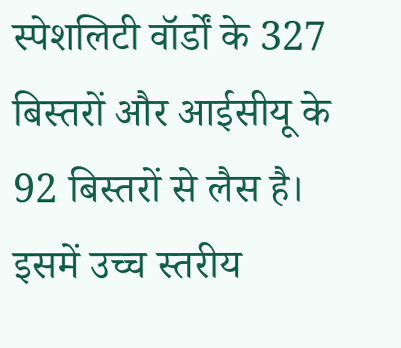स्पेशलिटी वॉर्डों के 327 बिस्तरों और आईसीयू के 92 बिस्तरों से लैस है। इसमें उच्च स्तरीय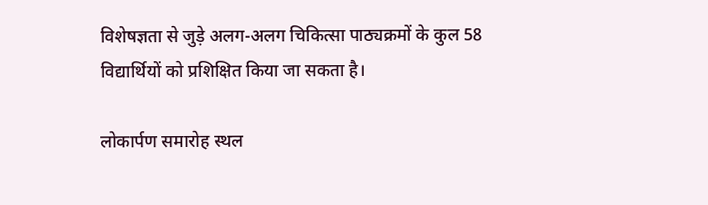विशेषज्ञता से जुड़े अलग-अलग चिकित्सा पाठ्यक्रमों के कुल 58 विद्यार्थियों को प्रशिक्षित किया जा सकता है।

लोकार्पण समारोह स्थल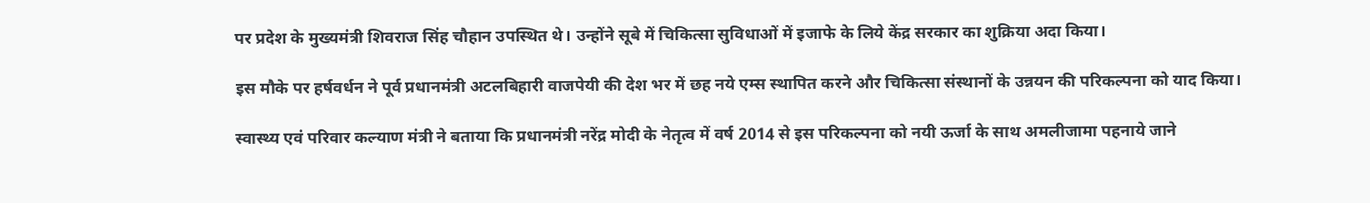पर प्रदेश के मुख्यमंत्री शिवराज सिंह चौहान उपस्थित थे। उन्होंने सूबे में चिकित्सा सुविधाओं में इजाफे के लिये केंद्र सरकार का शुक्रिया अदा किया।

इस मौके पर हर्षवर्धन ने पूर्व प्रधानमंत्री अटलबिहारी वाजपेयी की देश भर में छह नये एम्स स्थापित करने और चिकित्सा संस्थानों के उन्नयन की परिकल्पना को याद किया।

स्वास्थ्य एवं परिवार कल्याण मंत्री ने बताया कि प्रधानमंत्री नरेंद्र मोदी के नेतृत्व में वर्ष 2014 से इस परिकल्पना को नयी ऊर्जा के साथ अमलीजामा पहनाये जाने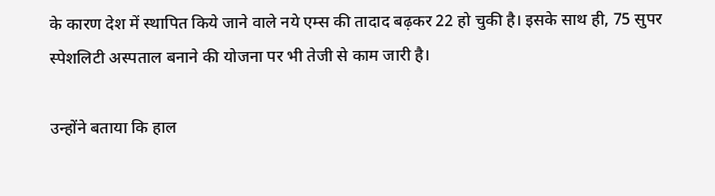के कारण देश में स्थापित किये जाने वाले नये एम्स की तादाद बढ़कर 22 हो चुकी है। इसके साथ ही, 75 सुपर स्पेशलिटी अस्पताल बनाने की योजना पर भी तेजी से काम जारी है।

उन्होंने बताया कि हाल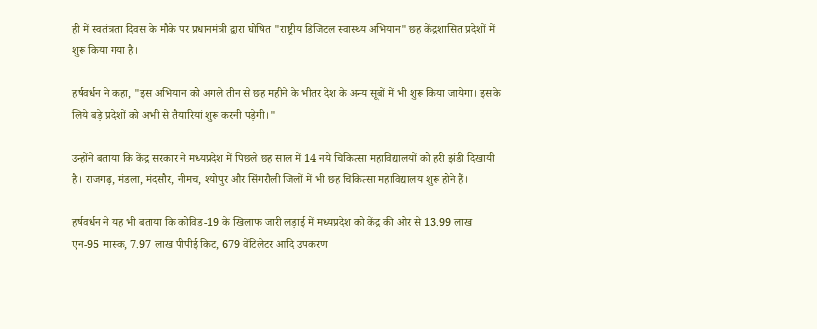ही में स्वतंत्रता दिवस के मौके पर प्रधानमंत्री द्वारा घोषित "राष्ट्रीय डिजिटल स्वास्थ्य अभियान" छह केंद्रशासित प्रदेशों में शुरू किया गया है।

हर्षवर्धन ने कहा, "इस अभियान को अगले तीन से छह महीने के भीतर देश के अन्य सूबों में भी शुरू किया जायेगा। इसके लिये बड़े प्रदेशों को अभी से तैयारियां शुरू करनी पड़ेगी।"

उन्होंने बताया कि केंद्र सरकार ने मध्यप्रदेश में पिछले छह साल में 14 नये चिकित्सा महाविद्यालयों को हरी झंडी दिखायी है। राजगढ़, मंडला, मंदसौर, नीमच, श्योपुर और सिंगरौली जिलों में भी छह चिकित्सा महाविद्यालय शुरू होने हैं।

हर्षवर्धन ने यह भी बताया कि कोविड-19 के खिलाफ जारी लड़ाई में मध्यप्रदेश को केंद्र की ओर से 13.99 लाख एन-95 मास्क, 7.97 लाख पीपीई किट, 679 वेंटिलेटर आदि उपकरण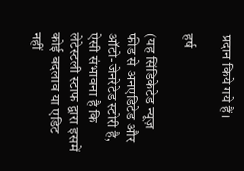प्रदान किये गये हैं।

हर्ष

(यह सिंडिकेटेड न्यूज़ फीड से अनएडिटेड और ऑटो-जेनरेटेड स्टोरी है, ऐसी संभावना है कि लेटेस्टली स्टाफ द्वारा इसमें कोई बदलाव या एडिट नहीं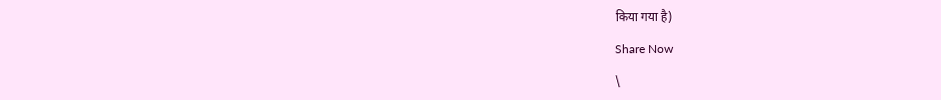किया गया है)

Share Now

\